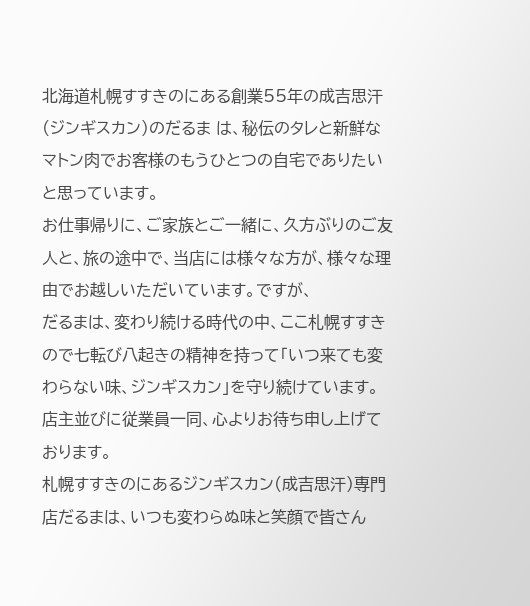北海道札幌すすきのにある創業55年の成吉思汗(ジンギスカン)のだるま は、秘伝のタレと新鮮なマトン肉でお客様のもうひとつの自宅でありたいと思っています。
お仕事帰りに、ご家族とご一緒に、久方ぶりのご友人と、旅の途中で、当店には様々な方が、様々な理由でお越しいただいています。ですが、
だるまは、変わり続ける時代の中、ここ札幌すすきので七転び八起きの精神を持って「いつ来ても変わらない味、ジンギスカン」を守り続けています。
店主並びに従業員一同、心よりお待ち申し上げております。
札幌すすきのにあるジンギスカン(成吉思汗)専門店だるまは、いつも変わらぬ味と笑顔で皆さん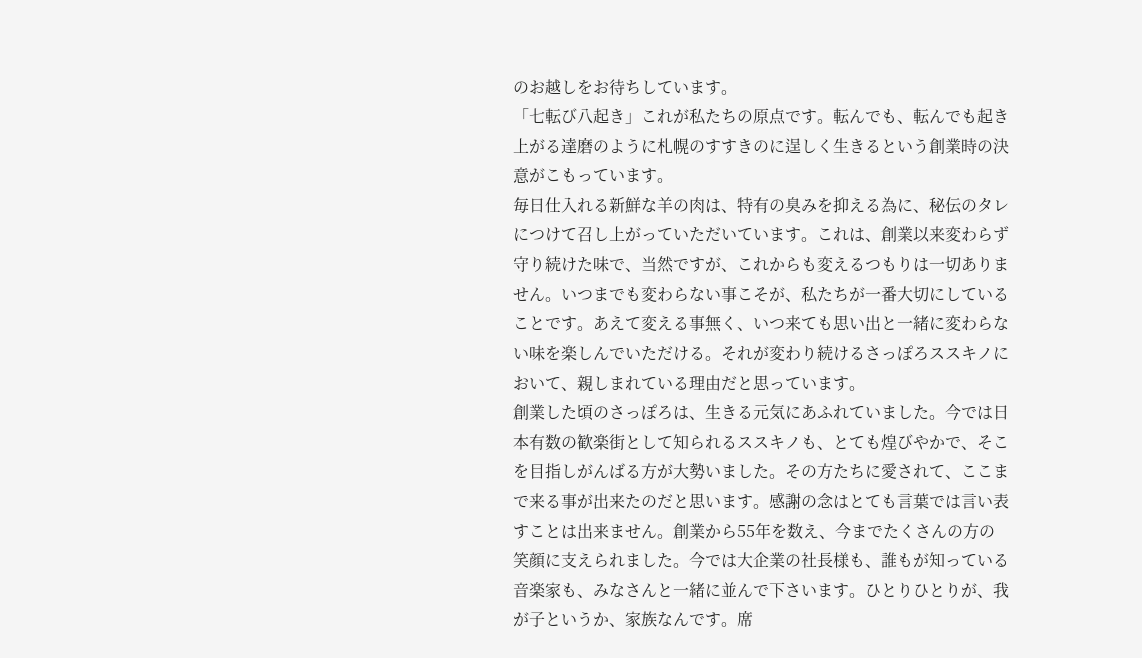のお越しをお待ちしています。
「七転び八起き」これが私たちの原点です。転んでも、転んでも起き上がる達磨のように札幌のすすきのに逞しく生きるという創業時の決意がこもっています。
毎日仕入れる新鮮な羊の肉は、特有の臭みを抑える為に、秘伝のタレにつけて召し上がっていただいています。これは、創業以来変わらず守り続けた味で、当然ですが、これからも変えるつもりは一切ありません。いつまでも変わらない事こそが、私たちが一番大切にしていることです。あえて変える事無く、いつ来ても思い出と一緒に変わらない味を楽しんでいただける。それが変わり続けるさっぽろススキノにおいて、親しまれている理由だと思っています。
創業した頃のさっぽろは、生きる元気にあふれていました。今では日本有数の歓楽街として知られるススキノも、とても煌びやかで、そこを目指しがんばる方が大勢いました。その方たちに愛されて、ここまで来る事が出来たのだと思います。感謝の念はとても言葉では言い表すことは出来ません。創業から55年を数え、今までたくさんの方の笑顔に支えられました。今では大企業の社長様も、誰もが知っている音楽家も、みなさんと一緒に並んで下さいます。ひとりひとりが、我が子というか、家族なんです。席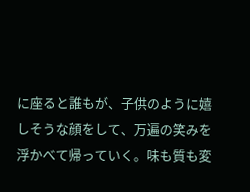に座ると誰もが、子供のように嬉しそうな顔をして、万遍の笑みを浮かべて帰っていく。味も質も変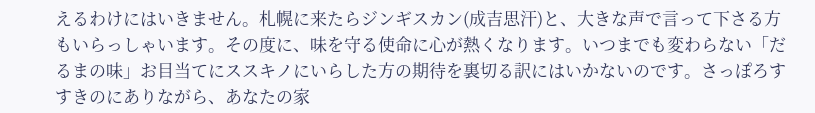えるわけにはいきません。札幌に来たらジンギスカン(成吉思汗)と、大きな声で言って下さる方もいらっしゃいます。その度に、味を守る使命に心が熱くなります。いつまでも変わらない「だるまの味」お目当てにススキノにいらした方の期待を裏切る訳にはいかないのです。さっぽろすすきのにありながら、あなたの家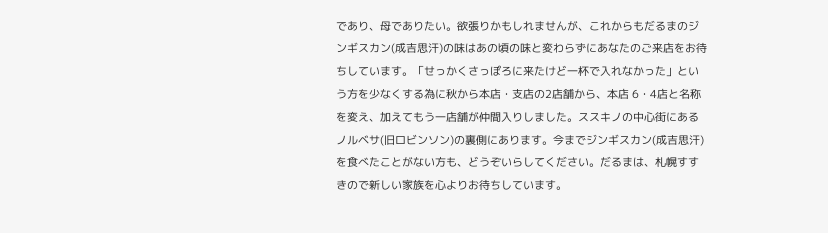であり、母でありたい。欲張りかもしれませんが、これからもだるまのジンギスカン(成吉思汗)の味はあの頃の味と変わらずにあなたのご来店をお待ちしています。「せっかくさっぽろに来たけど一杯で入れなかった」という方を少なくする為に秋から本店・支店の2店舗から、本店 6・4店と名称を変え、加えてもう一店舗が仲間入りしました。ススキノの中心街にあるノルベサ(旧ロビンソン)の裏側にあります。今までジンギスカン(成吉思汗)を食べたことがない方も、どうぞいらしてください。だるまは、札幌すすきので新しい家族を心よりお待ちしています。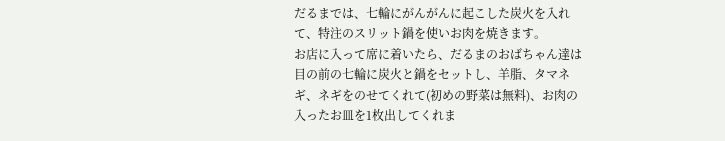だるまでは、七輪にがんがんに起こした炭火を入れて、特注のスリット鍋を使いお肉を焼きます。
お店に入って席に着いたら、だるまのおばちゃん達は目の前の七輪に炭火と鍋をセットし、羊脂、タマネギ、ネギをのせてくれて(初めの野菜は無料)、お肉の入ったお皿を1枚出してくれま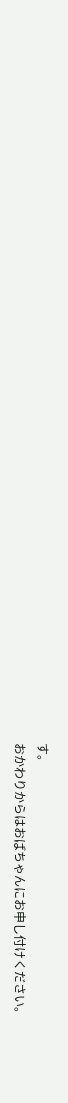す。
おかわりからはおばちゃんにお申し付けください。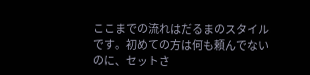ここまでの流れはだるまのスタイルです。初めての方は何も頼んでないのに、セットさ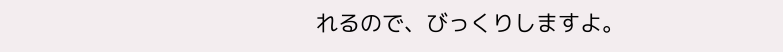れるので、びっくりしますよ。